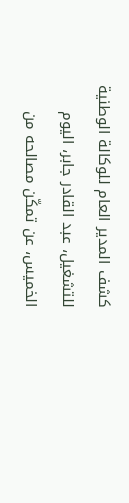كشف المدير العام للوكالة الوطنية للتشغيل، عبد القادر جابر، اليوم الخميس، عن تمكّن مصالحه من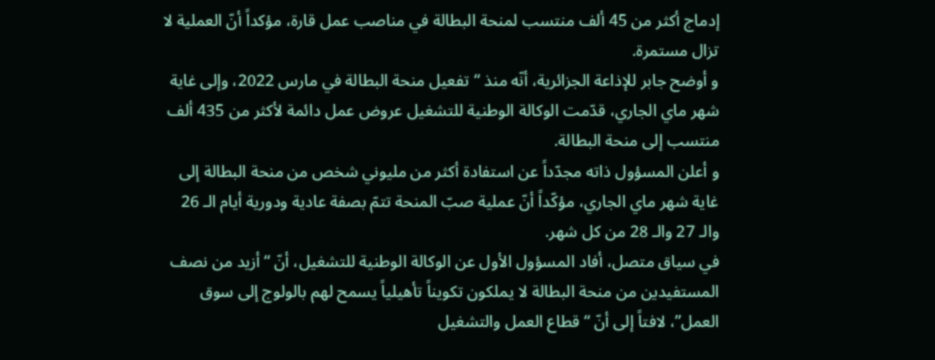إدماج أكثر من 45 ألف منتسب لمنحة البطالة في مناصب عمل قارة، مؤكداً أنّ العملية لا تزال مستمرة.
و أوضح جابر للإذاعة الجزائرية، أنّه منذ “تفعيل منحة البطالة في مارس 2022، وإلى غاية شهر ماي الجاري، قدّمت الوكالة الوطنية للتشغيل عروض عمل دائمة لأكثر من 435 ألف منتسب إلى منحة البطالة.
و أعلن المسؤول ذاته مجدّداً عن استفادة أكثر من مليوني شخص من منحة البطالة إلى غاية شهر ماي الجاري، مؤكّداً أنّ عملية صبّ المنحة تتمّ بصفة عادية ودورية أيام الـ 26 والـ 27 والـ 28 من كل شهر.
في سياق متصل، أفاد المسؤول الأول عن الوكالة الوطنية للتشغيل، أنّ “أزيد من نصف المستفيدين من منحة البطالة لا يملكون تكويناً تأهيلياً يسمح لهم بالولوج إلى سوق العمل”، لافتاً إلى أنّ “قطاع العمل والتشغيل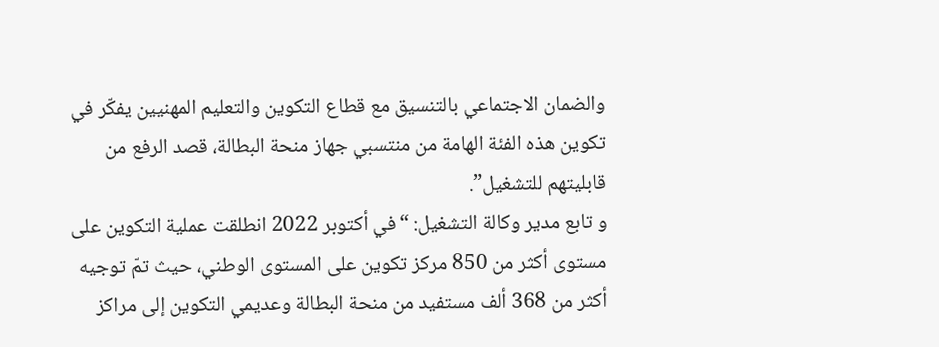والضمان الاجتماعي بالتنسيق مع قطاع التكوين والتعليم المهنيين يفكّر في تكوين هذه الفئة الهامة من منتسبي جهاز منحة البطالة، قصد الرفع من قابليتهم للتشغيل”.
و تابع مدير وكالة التشغيل: “في أكتوبر 2022 انطلقت عملية التكوين على مستوى أكثر من 850 مركز تكوين على المستوى الوطني، حيث تمّ توجيه أكثر من 368 ألف مستفيد من منحة البطالة وعديمي التكوين إلى مراكز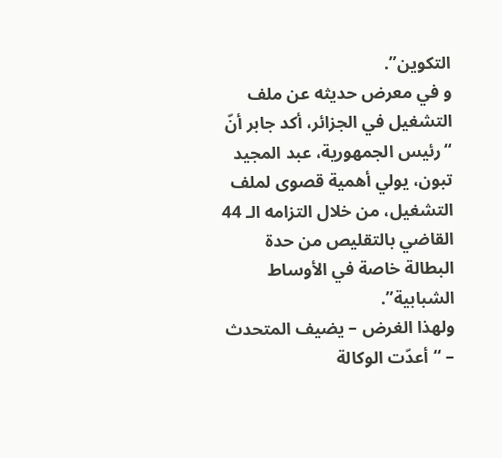التكوين”.
و في معرض حديثه عن ملف التشغيل في الجزائر، أكد جابر أنّ “رئيس الجمهورية، عبد المجيد تبون، يولي أهمية قصوى لملف التشغيل، من خلال التزامه الـ 44 القاضي بالتقليص من حدة البطالة خاصة في الأوساط الشبابية”.
ولهذا الغرض – يضيف المتحدث – “أعدّت الوكالة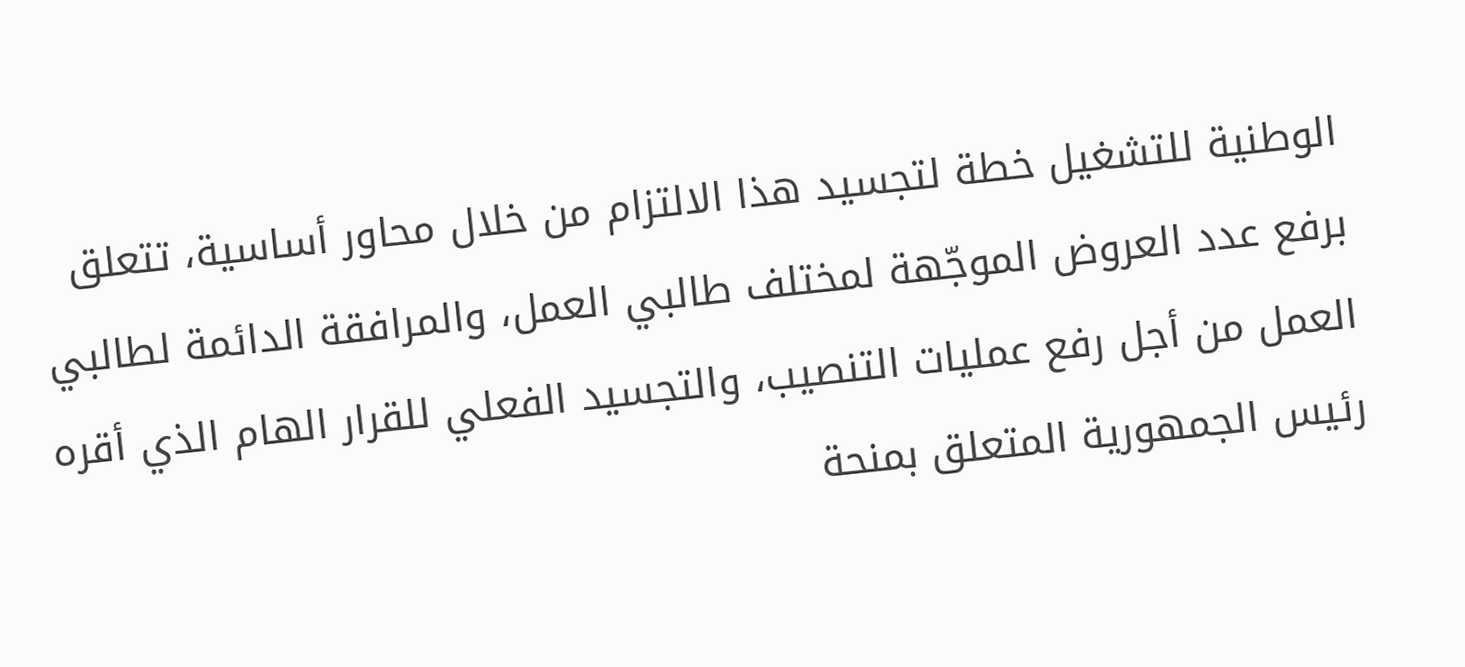الوطنية للتشغيل خطة لتجسيد هذا الالتزام من خلال محاور أساسية، تتعلق برفع عدد العروض الموجّهة لمختلف طالبي العمل، والمرافقة الدائمة لطالبي العمل من أجل رفع عمليات التنصيب، والتجسيد الفعلي للقرار الهام الذي أقره رئيس الجمهورية المتعلق بمنحة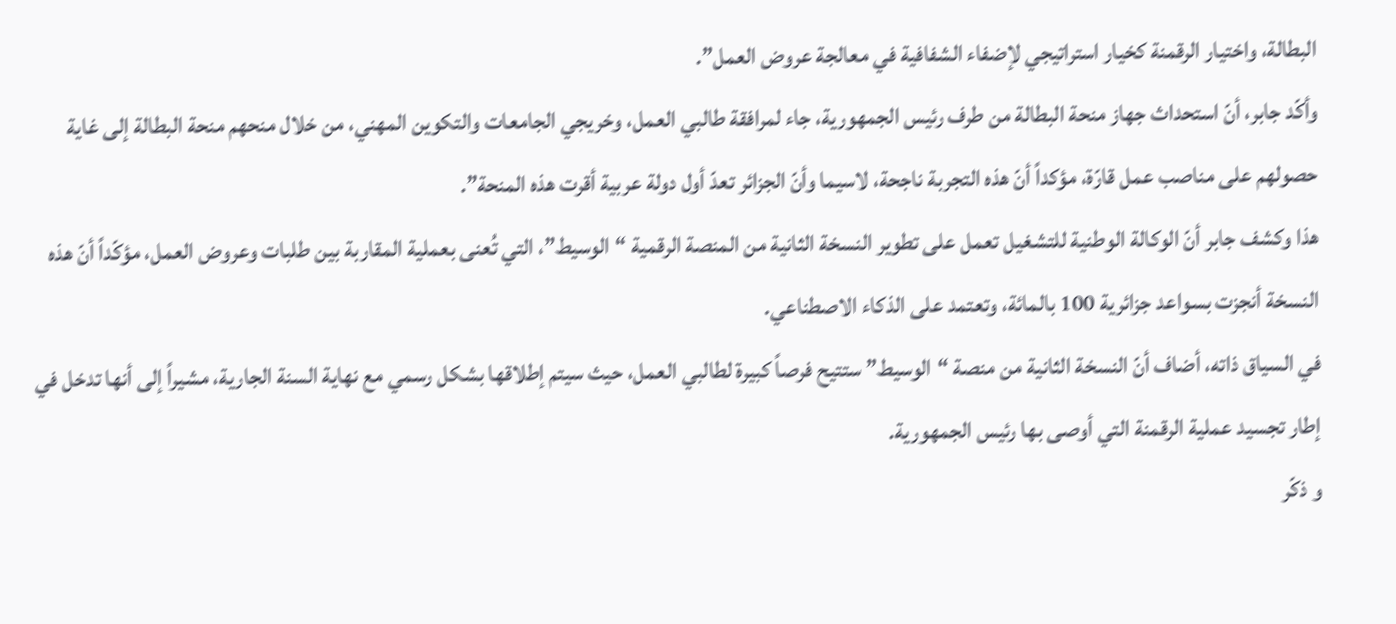البطالة، واختيار الرقمنة كخيار استراتيجي لإضفاء الشفافية في معالجة عروض العمل”.
وأكّد جابر، أنّ استحداث جهاز منحة البطالة من طرف رئيس الجمهورية، جاء لمرافقة طالبي العمل، وخريجي الجامعات والتكوين المهني، من خلال منحهم منحة البطالة إلى غاية حصولهم على مناصب عمل قارّة، مؤكداً أنّ هذه التجربة ناجحة، لاسيما وأنّ الجزائر تعدّ أول دولة عربية أقرت هذه المنحة”.
هذا وكشف جابر أنّ الوكالة الوطنية للتشغيل تعمل على تطوير النسخة الثانية من المنصة الرقمية “الوسيط”، التي تُعنى بعملية المقاربة بين طلبات وعروض العمل، مؤكّداً أنّ هذه النسخة أنجزت بسواعد جزائرية 100 بالمائة، وتعتمد على الذكاء الاصطناعي.
في السياق ذاته، أضاف أنّ النسخة الثانية من منصة “الوسيط” ستتيح فرصاً كبيرة لطالبي العمل، حيث سيتم إطلاقها بشكل رسمي مع نهاية السنة الجارية، مشيراً إلى أنها تدخل في إطار تجسيد عملية الرقمنة التي أوصى بها رئيس الجمهورية.
و ذكّر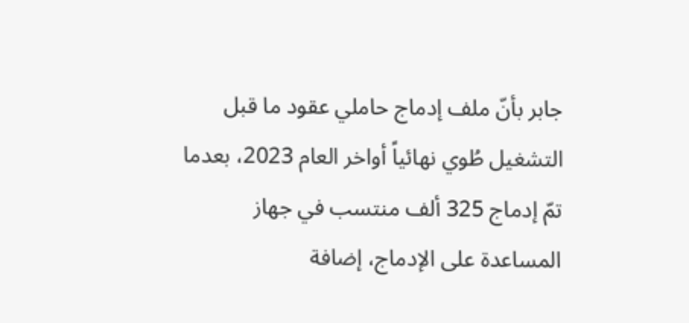جابر بأنّ ملف إدماج حاملي عقود ما قبل التشغيل طُوي نهائياً أواخر العام 2023، بعدما تمّ إدماج 325 ألف منتسب في جهاز المساعدة على الإدماج، إضافة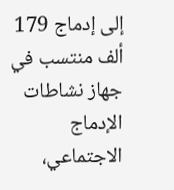إلى إدماج 179 ألف منتسب في جهاز نشاطات الإدماج الاجتماعي،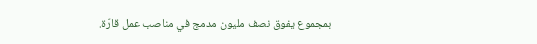بمجموع يفوق نصف مليون مدمج في مناصب عمل قارّة.